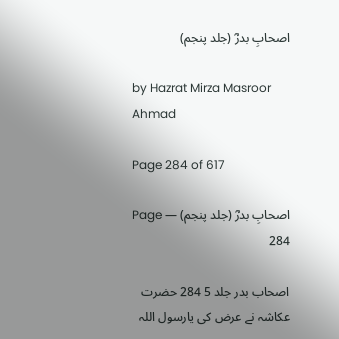اصحابِ بدرؓ (جلد پنجم)

by Hazrat Mirza Masroor Ahmad

Page 284 of 617

اصحابِ بدرؓ (جلد پنجم) — Page 284

اصحاب بدر جلد 5 284 حضرت عکاشہ نے عرض کی یارسول اللہ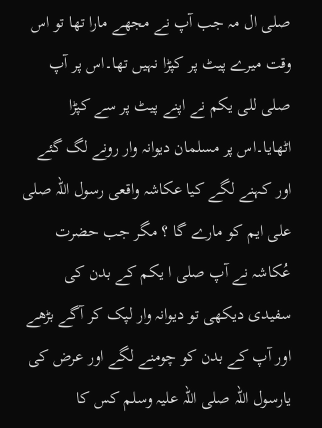صلی ال مہ جب آپ نے مجھے مارا تھا تو اس وقت میرے پیٹ پر کپڑا نہیں تھا۔اس پر آپ صلی للی یکم نے اپنے پیٹ پر سے کپڑا اٹھایا۔اس پر مسلمان دیوانہ وار رونے لگ گئے اور کہنے لگے کیا عکاشہ واقعی رسول اللہ صلی علی ایم کو مارے گا ؟ مگر جب حضرت عُکاشہ نے آپ صلی ا یکم کے بدن کی سفیدی دیکھی تو دیوانہ وار لپک کر آگے بڑھے اور آپ کے بدن کو چومنے لگے اور عرض کی یارسول اللہ صلی اللہ علیہ وسلم کس کا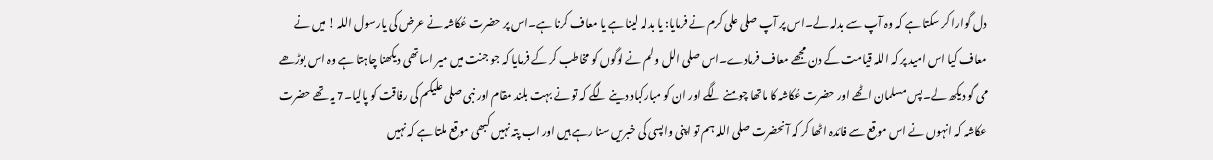دل گوارا کر سکتا ہے کہ وہ آپ سے بدلہ لے۔اس پر آپ صلی علی کرم نے فرمایا: یا بدلہ لینا ہے یا معاف کرنا ہے۔اس پر حضرت عُکاشہ نے عرض کی یارسول اللہ ! میں نے معاف کیا اس امید پر کہ اللہ قیامت کے دن مجھے معاف فرمادے۔اس صلى الل ولم نے لوگوں کو مخاطب کر کے فرمایا کہ جو جنت میں میر اساتھی دیکھنا چاہتا ہے وہ اس بوڑھے می گو دیکھ لے۔پس مسلمان اٹھے اور حضرت عُکاشہ کا ماتھا چومنے لگے اور ان کو مبارکباد دینے لگے کہ تو نے بہت بلند مقام اور نبی صلی علیکم کی رفاقت کو پالیا۔7 یہ تھے حضرت عکاشہ کہ انہوں نے اس موقع سے فائدہ اٹھا کر کہ آنحضرت صلی اللہ ہم تو اپنی واپسی کی خبریں سنا رہے ہیں اور اب پتہ نہیں کبھی موقع ملتا ہے کہ نہیں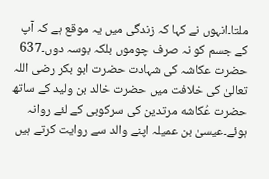ملتا۔انہوں نے کہا کہ زندگی میں یہ موقع ہے کہ آپ کے جسم کو نہ صرف چوموں بلکہ بوسہ دوں۔637 حضرت عکاشہ کی شہادت حضرت ابو بکر رضی اللہ تعالیٰ کی خلافت میں حضرت خالد بن ولید کے ساتھ حضرت عُکاشه مرتدین کی سرکوبی کے لئے روانہ ہوئے۔عیسیٰ بن عمیلہ اپنے والد سے روایت کرتے ہیں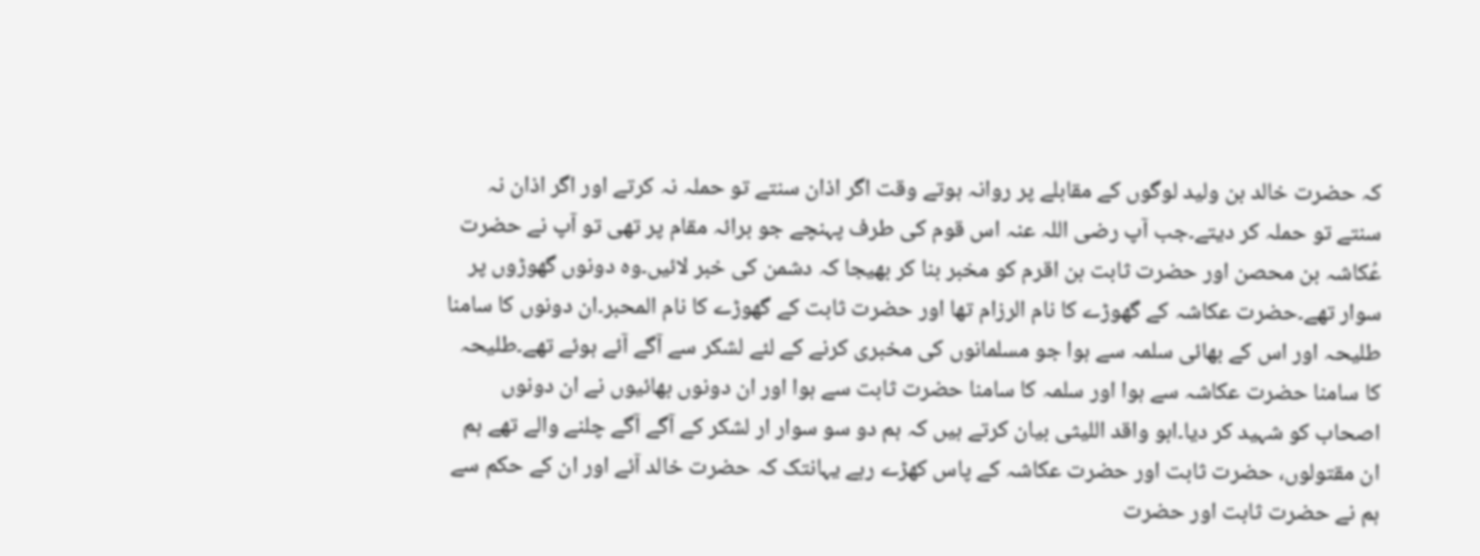کہ حضرت خالد بن ولید لوگوں کے مقابلے پر روانہ ہوتے وقت اگر اذان سنتے تو حملہ نہ کرتے اور اگر اذان نہ سنتے تو حملہ کر دیتے۔جب آپ رضی اللہ عنہ اس قوم کی طرف پہنچے جو برائہ مقام پر تھی تو آپ نے حضرت عُکاشہ بن محصن اور حضرت ثابت بن اقرم کو مخبر بنا کر بھیجا کہ دشمن کی خبر لائیں۔وہ دونوں گھوڑوں پر سوار تھے۔حضرت عکاشہ کے گھوڑے کا نام الرزام تھا اور حضرت ثابت کے گھوڑے کا نام المحبر۔ان دونوں کا سامنا طلیحہ اور اس کے بھائی سلمہ سے ہوا جو مسلمانوں کی مخبری کرنے کے لئے لشکر سے آگے آئے ہوئے تھے۔طلیحہ کا سامنا حضرت عکاشہ سے ہوا اور سلمہ کا سامنا حضرت ثابت سے ہوا اور ان دونوں بھائیوں نے ان دونوں اصحاب کو شہید کر دیا۔ابو واقد اللیثی بیان کرتے ہیں کہ ہم دو سو سوار ار لشکر کے آگے آگے چلنے والے تھے ہم ان مقتولوں، حضرت ثابت اور حضرت عکاشہ کے پاس کھڑے رہے یہانتک کہ حضرت خالد آئے اور ان کے حکم سے ہم نے حضرت ثابت اور حضرت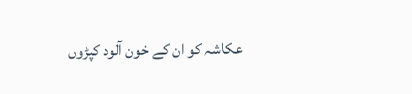عکاشہ کو ان کے خون آلود کپڑوں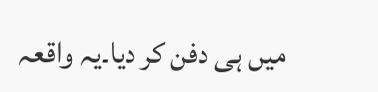میں ہی دفن کر دیا۔یہ واقعہ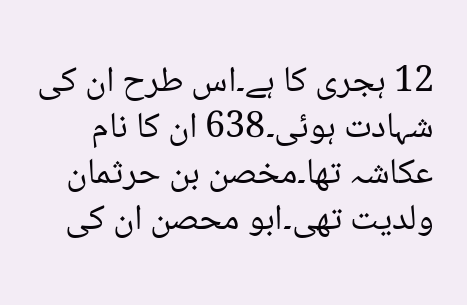12 ہجری کا ہے۔اس طرح ان کی شہادت ہوئی۔638 ان کا نام عکاشہ تھا۔مخصن بن حرثمان ولدیت تھی۔ابو محصن ان کی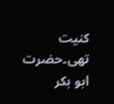کنیت تھی۔حضرت ابو بکر